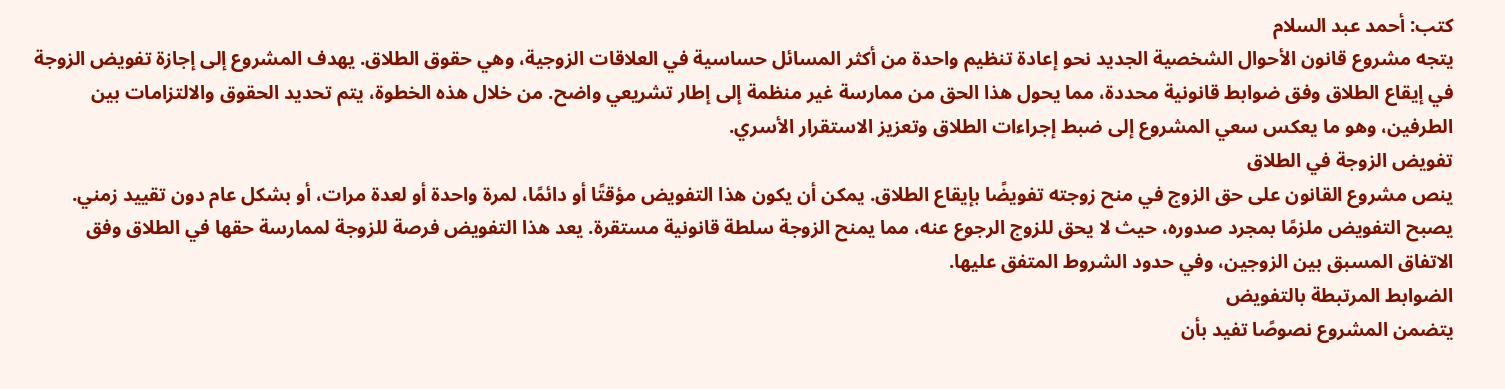كتب: أحمد عبد السلام
يتجه مشروع قانون الأحوال الشخصية الجديد نحو إعادة تنظيم واحدة من أكثر المسائل حساسية في العلاقات الزوجية، وهي حقوق الطلاق. يهدف المشروع إلى إجازة تفويض الزوجة في إيقاع الطلاق وفق ضوابط قانونية محددة، مما يحول هذا الحق من ممارسة غير منظمة إلى إطار تشريعي واضح. من خلال هذه الخطوة، يتم تحديد الحقوق والالتزامات بين الطرفين، وهو ما يعكس سعي المشروع إلى ضبط إجراءات الطلاق وتعزيز الاستقرار الأسري.
تفويض الزوجة في الطلاق
ينص مشروع القانون على حق الزوج في منح زوجته تفويضًا بإيقاع الطلاق. يمكن أن يكون هذا التفويض مؤقتًا أو دائمًا، لمرة واحدة أو لعدة مرات، أو بشكل عام دون تقييد زمني. يصبح التفويض ملزمًا بمجرد صدوره، حيث لا يحق للزوج الرجوع عنه، مما يمنح الزوجة سلطة قانونية مستقرة. يعد هذا التفويض فرصة للزوجة لممارسة حقها في الطلاق وفق الاتفاق المسبق بين الزوجين، وفي حدود الشروط المتفق عليها.
الضوابط المرتبطة بالتفويض
يتضمن المشروع نصوصًا تفيد بأن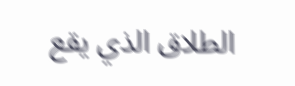الطلاق الذي يقع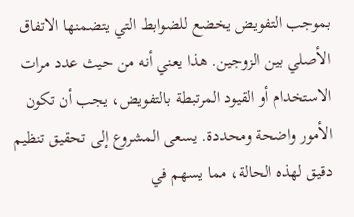بموجب التفويض يخضع للضوابط التي يتضمنها الاتفاق الأصلي بين الزوجين. هذا يعني أنه من حيث عدد مرات الاستخدام أو القيود المرتبطة بالتفويض، يجب أن تكون الأمور واضحة ومحددة. يسعى المشروع إلى تحقيق تنظيم دقيق لهذه الحالة، مما يسهم في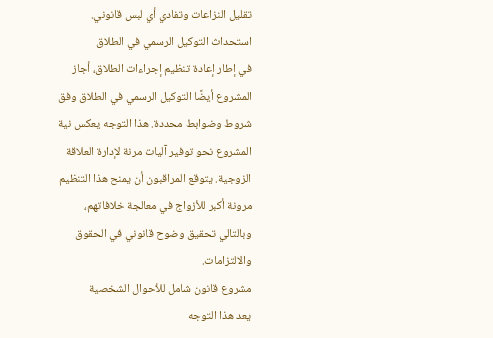تقليل النزاعات وتفادي أي لبس قانوني.
استحداث التوكيل الرسمي في الطلاق
في إطار إعادة تنظيم إجراءات الطلاق، أجاز المشروع أيضًا التوكيل الرسمي في الطلاق وفق شروط وضوابط محددة. هذا التوجه يعكس نية المشروع نحو توفير آليات مرنة لإدارة العلاقة الزوجية. يتوقع المراقبون أن يمنح هذا التنظيم مرونة أكبر للأزواج في معالجة خلافاتهم، وبالتالي تحقيق وضوح قانوني في الحقوق والالتزامات.
مشروع قانون شامل للأحوال الشخصية
يعد هذا التوجه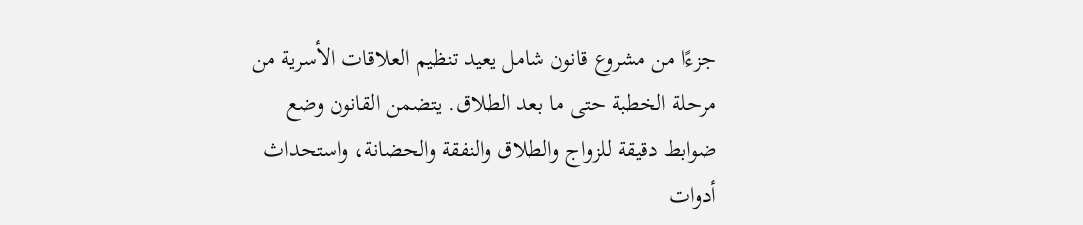جزءًا من مشروع قانون شامل يعيد تنظيم العلاقات الأسرية من مرحلة الخطبة حتى ما بعد الطلاق. يتضمن القانون وضع ضوابط دقيقة للزواج والطلاق والنفقة والحضانة، واستحداث أدوات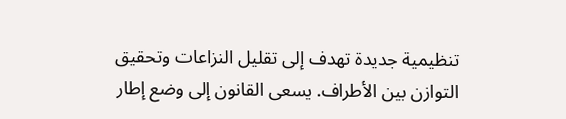تنظيمية جديدة تهدف إلى تقليل النزاعات وتحقيق التوازن بين الأطراف. يسعى القانون إلى وضع إطار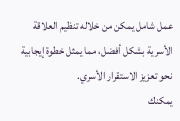عمل شامل يمكن من خلاله تنظيم العلاقة الأسرية بشكل أفضل، مما يمثل خطوة إيجابية نحو تعزيز الاستقرار الأسري.
يمكنك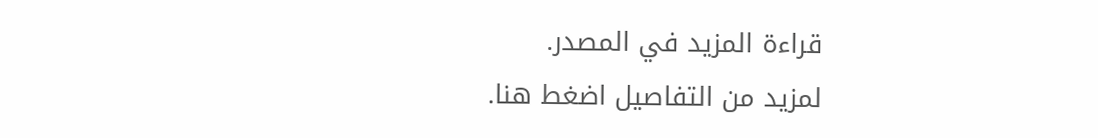قراءة المزيد في المصدر.
لمزيد من التفاصيل اضغط هنا.